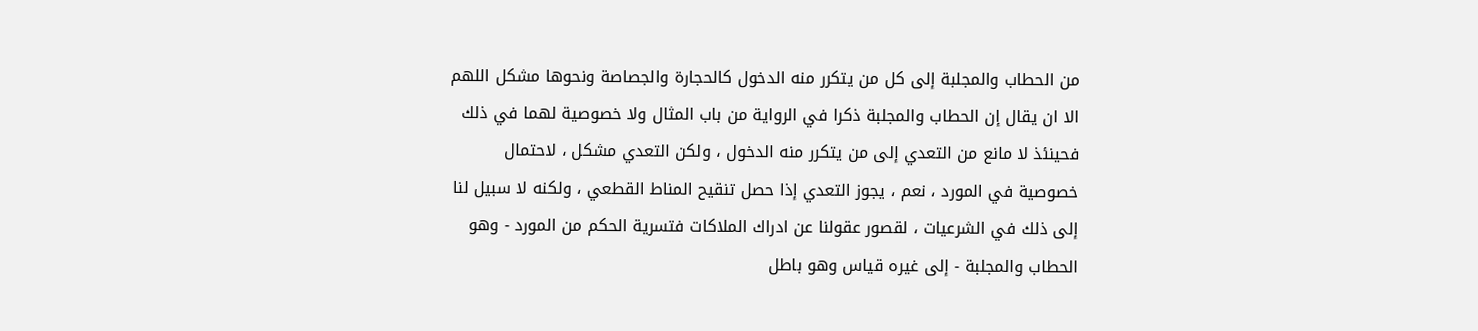من الحطاب والمجلبة إلى كل من يتكرر منه الدخول كالحجارة والجصاصة ونحوها مشكل اللهم الا ان يقال إن الحطاب والمجلبة ذكرا في الرواية من باب المثال ولا خصوصية لهما في ذلك فحينئذ لا مانع من التعدي إلى من يتكرر منه الدخول ، ولكن التعدي مشكل ، لاحتمال خصوصية في المورد ، نعم ، يجوز التعدي إذا حصل تنقيح المناط القطعي ، ولكنه لا سبيل لنا إلى ذلك في الشرعيات ، لقصور عقولنا عن ادراك الملاكات فتسرية الحكم من المورد - وهو الحطاب والمجلبة - إلى غيره قياس وهو باطل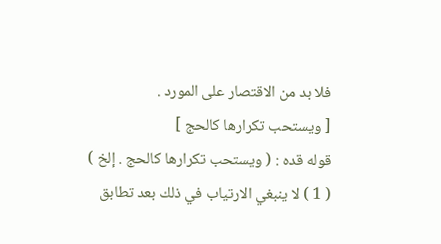فلا بد من الاقتصار على المورد .
[ ويستحب تكرارها كالحج ]
قوله قده : ( ويستحب تكرارها كالحج . إلخ )
( 1 ) لا ينبغي الارتياب في ذلك بعد تطابق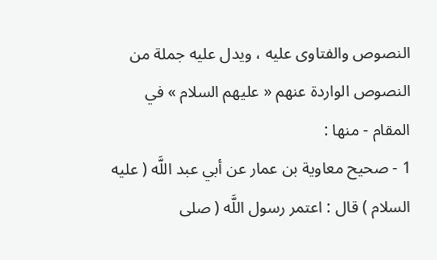النصوص والفتاوى عليه ، ويدل عليه جملة من النصوص الواردة عنهم « عليهم السلام » في المقام - منها :
1 - صحيح معاوية بن عمار عن أبي عبد اللَّه ( عليه السلام ) قال : اعتمر رسول اللَّه ( صلى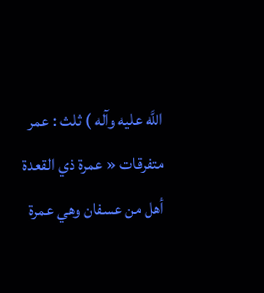اللَّه عليه وآله ) ثلث : عمر متفرقات « عمرة ذي القعدة أهل من عسفان وهي عمرة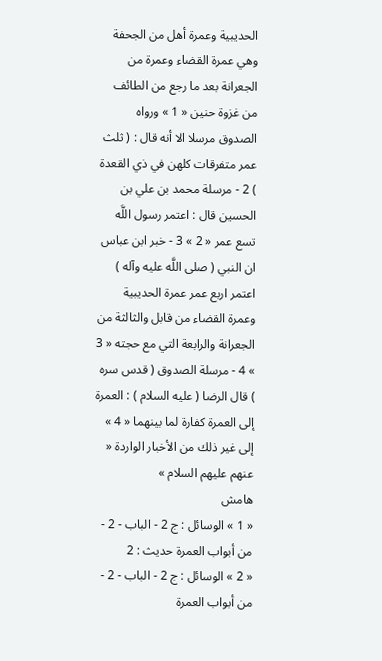الحديبية وعمرة أهل من الجحفة وهي عمرة القضاء وعمرة من الجعرانة بعد ما رجع من الطائف من غزوة حنين « 1 » ورواه الصدوق مرسلا الا أنه قال : ( ثلث عمر متفرقات كلهن في ذي القعدة ) 2 - مرسلة محمد بن علي بن الحسين قال : اعتمر رسول اللَّه تسع عمر « 2 » 3 - خبر ابن عباس ان النبي ( صلى اللَّه عليه وآله ) اعتمر اربع عمر عمرة الحديبية وعمرة القضاء من قابل والثالثة من الجعرانة والرابعة التي مع حجته « 3 » 4 - مرسلة الصدوق ( قدس سره ) قال الرضا ( عليه السلام ) : العمرة إلى العمرة كفارة لما بينهما « 4 » إلى غير ذلك من الأخبار الواردة « عنهم عليهم السلام »
هامش
« 1 » الوسائل : ج 2 - الباب - 2 - من أبواب العمرة حديث : 2
« 2 » الوسائل : ج 2 - الباب - 2 - من أبواب العمرة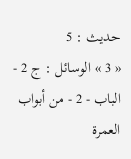حديث : 5
« 3 » الوسائل : ج 2 - الباب - 2 - من أبواب العمرة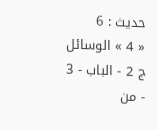حديث : 6
« 4 » الوسائل ج 2 - الباب - 3 - من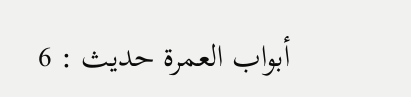أبواب العمرة حديث : 6